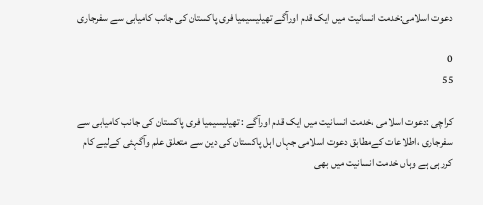دعوت اسلامی:خدمت انسانیت میں ایک قدم اورآگے تھیلیسیمیا فری پاکستان کی جانب کامیابی سے سفرجاری

0
55

کراچی :دعوت اسلامی ،خدمت انسانیت میں ایک قدم اورآگے : تھیلیسیمیا فری پاکستان کی جانب کامیابی سے سفرجاری ،اطلاعات کےمطابق دعوت اسلامی جہاں اہل پاکستان کی دین سے متعلق علم وآگہئی کےلیے کام کررہی ہے وہاں خدمت انسانیت میں بھی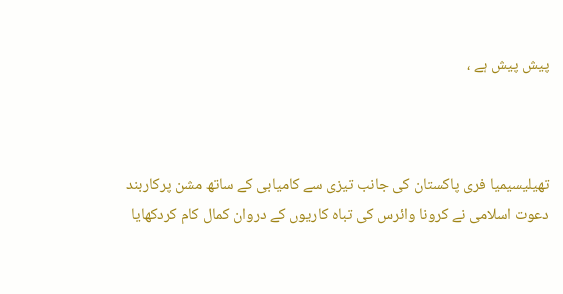پیش پیش ہے ،



تھیلیسیمیا فری پاکستان کی جانب تیزی سے کامیابی کے ساتھ مشن پرکاربند دعوت اسلامی نے کرونا وائرس کی تباہ کاریوں کے دروان کمال کام کردکھایا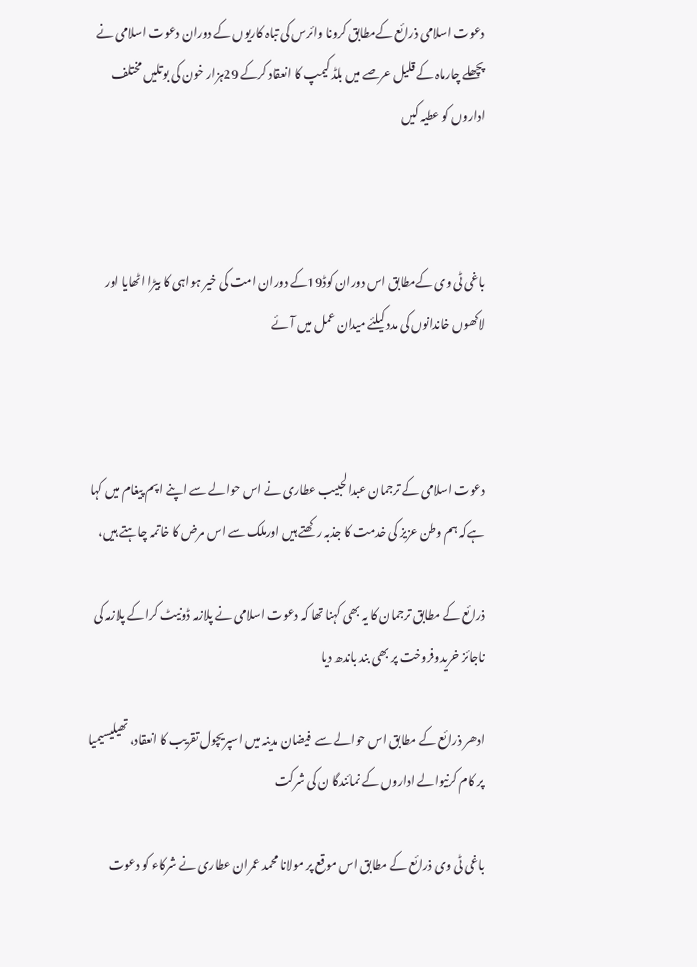دعوت اسلامی ذرائع کےمطابق کرونا وائرس کی تباہ کاریوں کے دوران دعوت اسلامی نے پچھلے چارماہ کے قلیل عرصے میں بلڈ کیمپ کا انعقاد کرکے 29ہزار خون کی بوتلیں مختلف اداروں کو عطیہ کیں



باغی ٹی وی کےمطابق اس دوران کوڈ19کے دوران امت کی خیر ہواہی کا بیڑا اٹھایا اور لاکھوں خاندانوں کی مدد کیلئے میدان عمل میں آئے



دعوت اسلامی کے ترجمان عبدالحبیب عطاری نے اس حوالے سے اپنے اپم پیغام میں کہا ہےکہ ہم وطن عزیز کی خدمت کا جذبہ رکھتے ہیں اورملک سے اس مرض کا خاتمہ چاہتے ہیں،

ذرائع کے مطابق ترجمان کا یہ بھی کہنا تھا کہ دعوت اسلامی نے پلازمہ ڈونیٹ کراکے پلازمہ کی ناجائز خریدوفروخت پر بھی بند باندھ دیا

ادھر ذرائع کے مطابق اس حوالے سے  فیضان مدینہ میں اسپریچول تقریب کا انعقاد، تھیلیسیمیا پر کام کرنیوالے اداروں کے نمائندگا ن کی شرکت

باغی ٹی وی ذرائع کے مطابق اس موقع پر مولانا محمد عمران عطاری نے شرکاء کو دعوت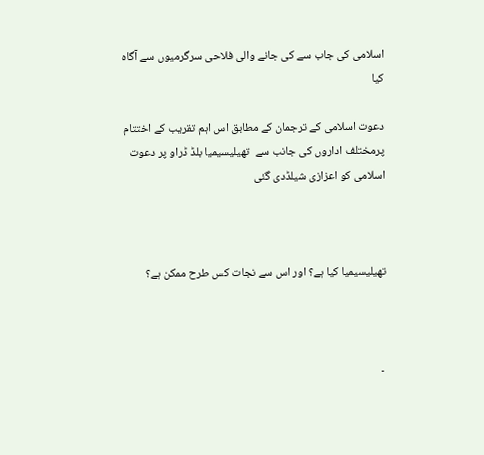اسلامی کی جاب سے کی جانے والی فلاحی سرگرمیوں سے آگاہ کیا

دعوت اسلامی کے ترجمان کے مطابق اس اہم تقریب کے اختتام پرمختلف اداروں کی جانب سے  تھیلیسیمیا بلڈ ڈراو پر دعوت اسلامی کو اعزازی شیلڈدی گئی



تھیلیسیمیا کیا ہے؟ اور اس سے نجات کس طرح ممکن ہے؟



 ۔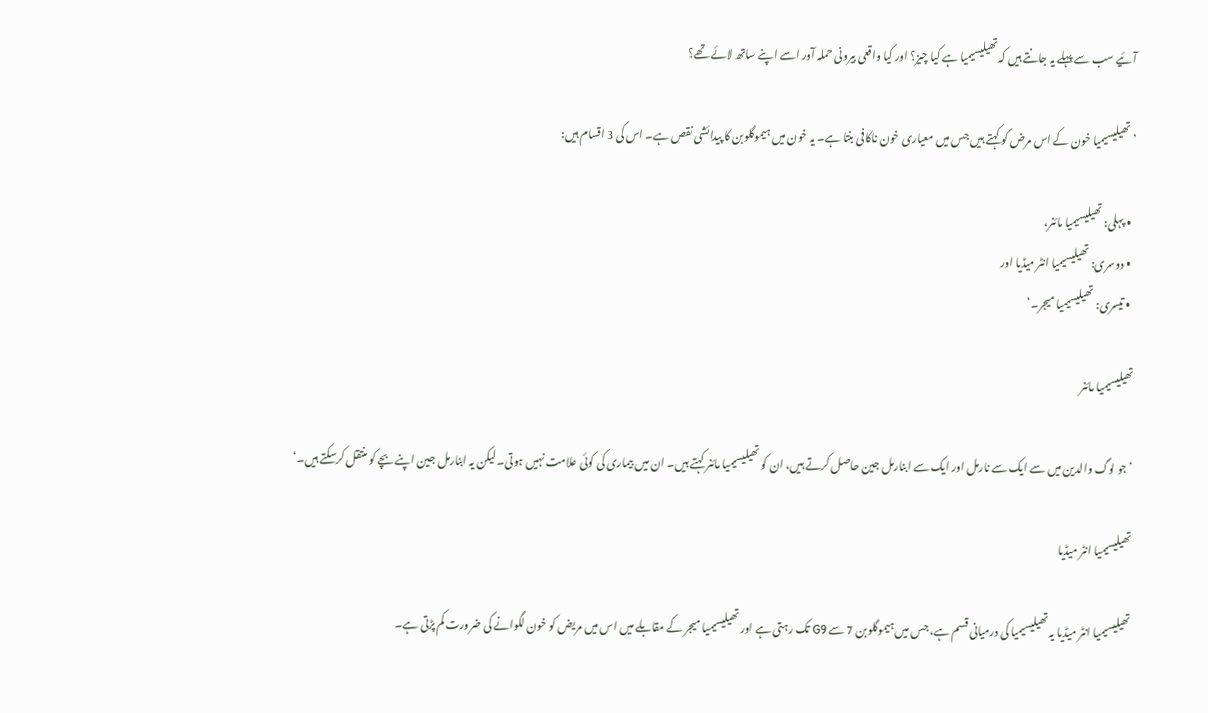آئیے سب سے پہلے یہ جانتے ہیں کہ تھیلیسیمیا ہے کیا چیز؟ اور کیا واقعی بیرونی حملہ آور اسے اپنے ساتھ لائے تھے؟

’تھیلیسیمیا خون کے اس مرض کو کہتے ہیں جس میں معیاری خون ناکافی بنتا ہے۔ یہ خون میں ہیموگلوبن کا پیدائشی نقص ہے۔ اس کی 3 اقسام ہیں:

  • پہلی: تھیلیسیمیا مائنر،
  • دوسری: تھیلیسیمیا انٹر میڈیا اور
  • تیسری: تھیلیسیمیا میجر۔‘

تھیلیسیمیا مائنر

’جو لوگ والدین میں سے ایک سے نارمل اور ایک سے ابنارمل جین حاصل کرتے ہیں، ان کو تھیلیسیمیا مائنر کہتے ہیں۔ ان میں بیماری کی کوئی علامت نہیں ہوتی۔ لیکن یہ ابنارمل جین اپنے بچے کو منتقل کرسکتے ہیں۔‘

تھیلیسیمیا انٹر میڈیا

تھیلیسیمیا انٹر میڈیا یہ تھیلیسیمیا کی درمیانی قسم ہے، جس میں ہیموگلوبن 7 سے G9 تک رہتی ہے اور تھیلیسیمیا میجر کے مقابلے میں اس میں مریض کو خون لگوانے کی ضرورت کم پڑتی ہے۔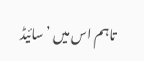تاہم اس میں ’سائیڈ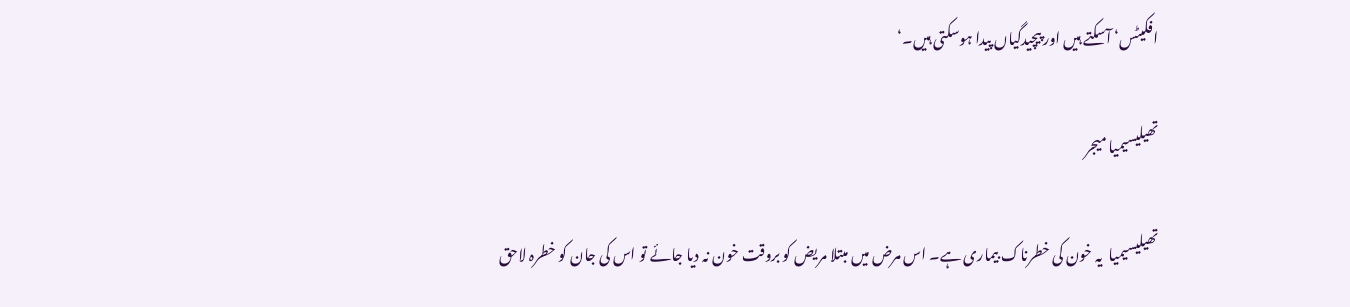افکیٹس‘ آسکتے ہیں اور پیچیدگیاں پیدا ہوسکتی ہیں۔‘

تھیلیسیمیا میجر

تھیلیسیمیا  یہ خون کی خطرناک بیماری ہے۔ اس مرض میں مبتلا مریض کو بروقت خون نہ دیا جائے تو اس کی جان کو خطرہ لاحق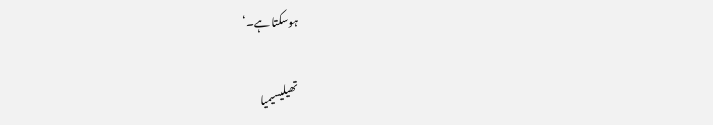ہوسکتا ہے۔‘

تھیلیسیمیا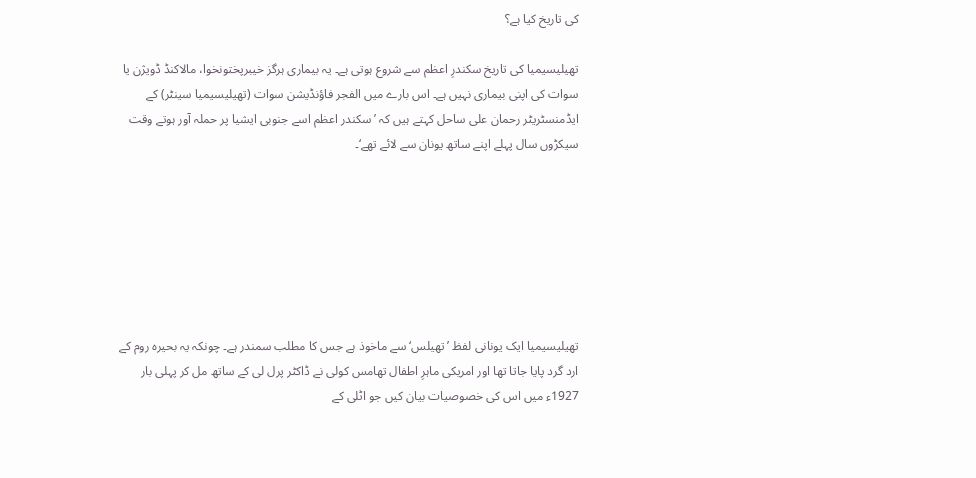کی تاریخ کیا ہے؟

تھیلیسیمیا کی تاریخ سکندرِ اعظم سے شروع ہوتی ہے۔ یہ بیماری ہرگز خیبرپختونخوا، مالاکنڈ ڈویژن یا سوات کی اپنی بیماری نہیں ہے۔ اس بارے میں الفجر فاؤنڈیشن سوات (تھیلیسیمیا سینٹر) کے ایڈمنسٹریٹر رحمان علی ساحل کہتے ہیں کہ ’سکندر اعظم اسے جنوبی ایشیا پر حملہ آور ہوتے وقت سیکڑوں سال پہلے اپنے ساتھ یونان سے لائے تھے‘۔







تھیلیسیمیا ایک یونانی لفظ ’تھیلس‘ سے ماخوذ ہے جس کا مطلب سمندر ہے۔ چونکہ یہ بحیرہ روم کے ارد گرد پایا جاتا تھا اور امریکی ماہرِ اطفال تھامس کولی نے ڈاکٹر پرل لی کے ساتھ مل کر پہلی بار 1927ء میں اس کی خصوصیات بیان کیں جو اٹلی کے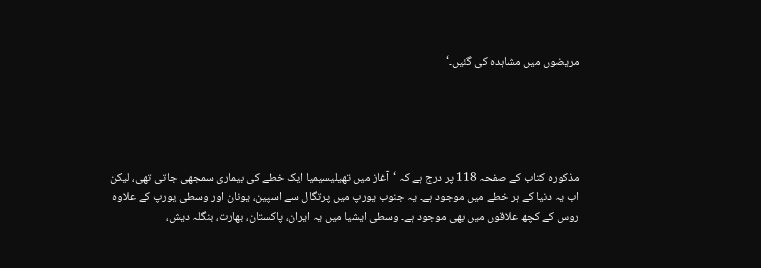مریضوں میں مشاہدہ کی گئیں۔‘





مذکورہ کتاب کے صفحہ 118 پر درج ہے کہ ‘آغاز میں تھیلیسیمیا ایک خطے کی بیماری سمجھی جاتی تھی، لیکن اب یہ دنیا کے ہر خطے میں موجود ہے۔ یہ جنوب یورپ میں پرتگال سے اسپین، یونان اور وسطی یورپ کے علاوہ روس کے کچھ علاقوں میں بھی موجود ہے۔ وسطی ایشیا میں یہ ایران، پاکستان، بھارت، بنگلہ دیش،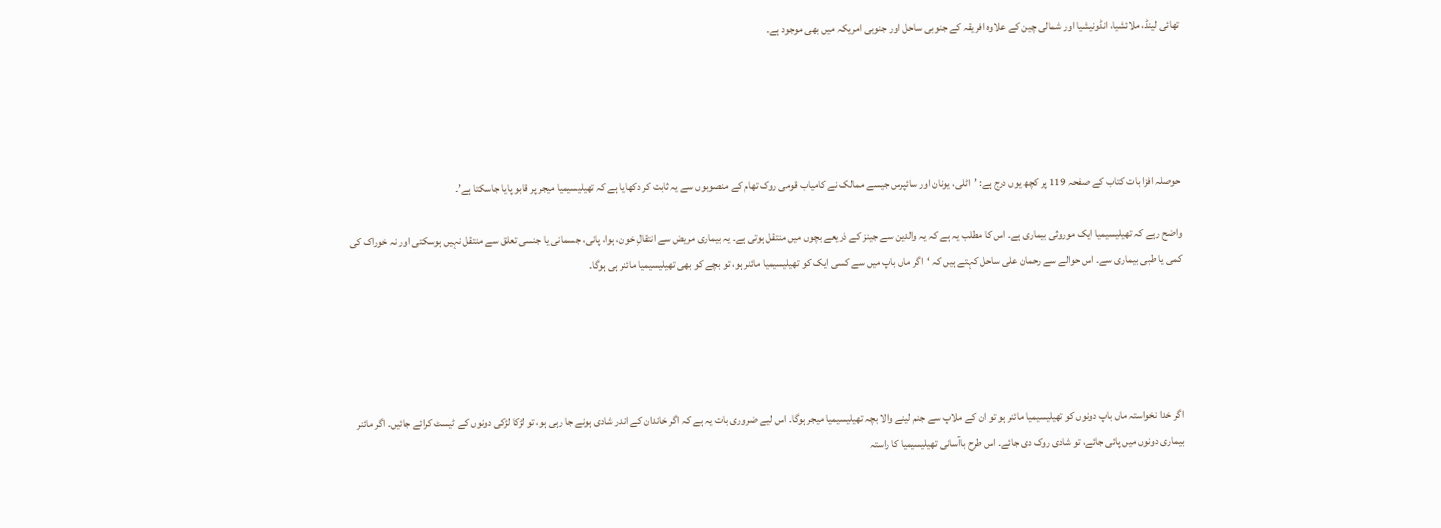تھائی لینڈ، ملائشیا، انڈونیشیا اور شمالی چین کے علاوہ افریقہ کے جنوبی ساحل اور جنوبی امریکہ میں بھی موجود ہے۔





حوصلہ افزا بات کتاب کے صفحہ 119 پر کچھ یوں درج ہے: ’اٹلی، یونان اور سائپرس جیسے ممالک نے کامیاب قومی روک تھام کے منصوبوں سے یہ ثابت کر دکھایا ہے کہ تھیلیسیمیا میجر پر قابو پایا جاسکتا ہے’۔

واضح رہے کہ تھیلیسیمیا ایک موروثی بیماری ہے۔ اس کا مطلب یہ ہے کہ یہ والدین سے جینز کے ذریعے بچوں میں منتقل ہوتی ہے۔ یہ بیماری مریض سے انتقالِ خون، ہوا، پانی، جسمانی یا جنسی تعلق سے منتقل نہیں ہوسکتی اور نہ خوراک کی کمی یا طبی بیماری سے۔ اس حوالے سے رحمان علی ساحل کہتے ہیں کہ ‘اگر ماں باپ میں سے کسی ایک کو تھیلیسیمیا مائنر ہو، تو بچے کو بھی تھیلیسیمیا مائنر ہی ہوگا۔





اگر خدا نخواستہ ماں باپ دونوں کو تھیلیسیمیا مائنر ہو تو ان کے ملاپ سے جنم لینے والا بچہ تھیلیسیمیا میجر ہوگا۔ اس لیے ضروری بات یہ ہے کہ اگر خاندان کے اندر شادی ہونے جا رہی ہو، تو لڑکا لڑکی دونوں کے ٹیسٹ کرائے جائیں۔ اگر مائنر بیماری دونوں میں پائی جائے، تو شادی روک دی جائے۔ اس طرح باآسانی تھیلیسیمیا کا راستہ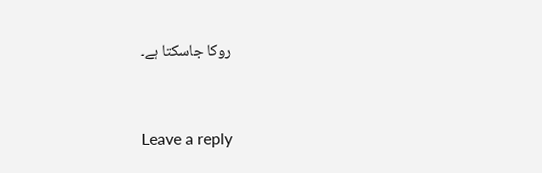روکا جاسکتا ہے۔



Leave a reply